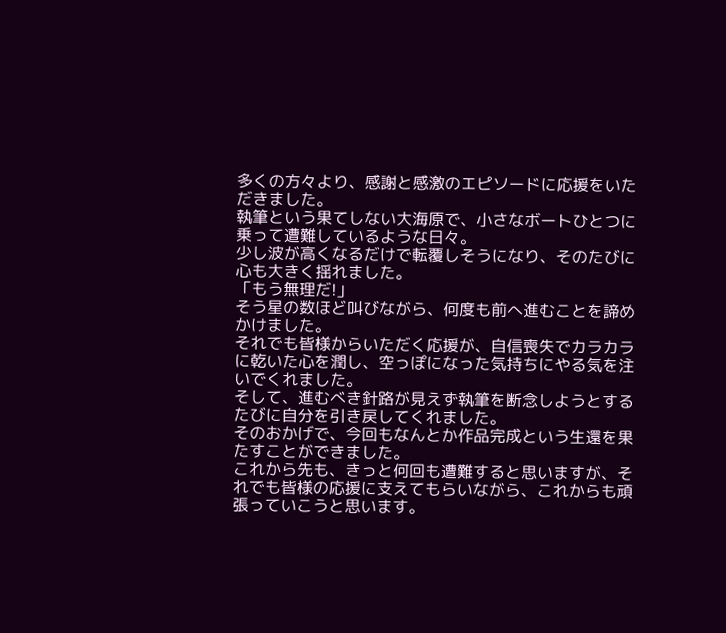多くの方々より、感謝と感激のエピソードに応援をいただきました。
執筆という果てしない大海原で、小さなボートひとつに乗って遭難しているような日々。
少し波が高くなるだけで転覆しそうになり、そのたびに心も大きく揺れました。
「もう無理だ!」
そう星の数ほど叫びながら、何度も前へ進むことを諦めかけました。
それでも皆様からいただく応援が、自信喪失でカラカラに乾いた心を潤し、空っぽになった気持ちにやる気を注いでくれました。
そして、進むべき針路が見えず執筆を断念しようとするたびに自分を引き戻してくれました。
そのおかげで、今回もなんとか作品完成という生還を果たすことができました。
これから先も、きっと何回も遭難すると思いますが、それでも皆様の応援に支えてもらいながら、これからも頑張っていこうと思います。